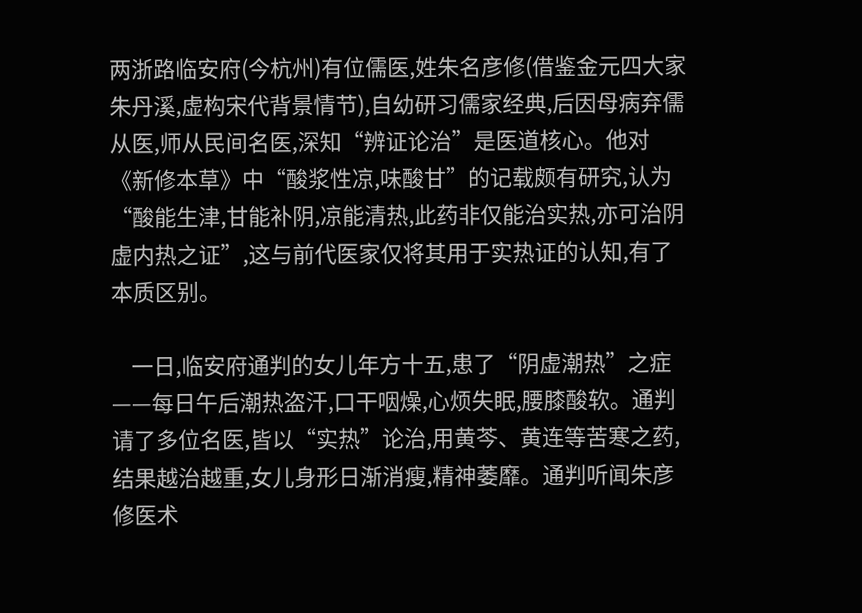两浙路临安府(今杭州)有位儒医,姓朱名彦修(借鉴金元四大家朱丹溪,虚构宋代背景情节),自幼研习儒家经典,后因母病弃儒从医,师从民间名医,深知“辨证论治”是医道核心。他对《新修本草》中“酸浆性凉,味酸甘”的记载颇有研究,认为“酸能生津,甘能补阴,凉能清热,此药非仅能治实热,亦可治阴虚内热之证”,这与前代医家仅将其用于实热证的认知,有了本质区别。

    一日,临安府通判的女儿年方十五,患了“阴虚潮热”之症——每日午后潮热盗汗,口干咽燥,心烦失眠,腰膝酸软。通判请了多位名医,皆以“实热”论治,用黄芩、黄连等苦寒之药,结果越治越重,女儿身形日渐消瘦,精神萎靡。通判听闻朱彦修医术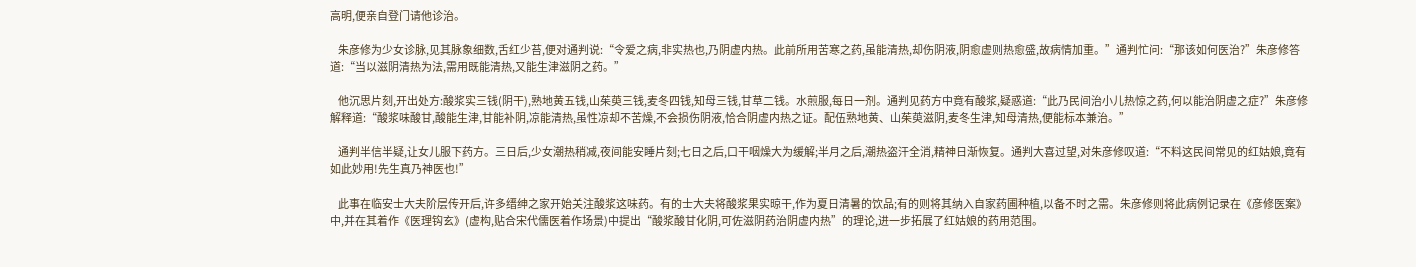高明,便亲自登门请他诊治。

    朱彦修为少女诊脉,见其脉象细数,舌红少苔,便对通判说:“令爱之病,非实热也,乃阴虚内热。此前所用苦寒之药,虽能清热,却伤阴液,阴愈虚则热愈盛,故病情加重。”通判忙问:“那该如何医治?”朱彦修答道:“当以滋阴清热为法,需用既能清热,又能生津滋阴之药。”

    他沉思片刻,开出处方:酸浆实三钱(阴干),熟地黄五钱,山茱萸三钱,麦冬四钱,知母三钱,甘草二钱。水煎服,每日一剂。通判见药方中竟有酸浆,疑惑道:“此乃民间治小儿热惊之药,何以能治阴虚之症?”朱彦修解释道:“酸浆味酸甘,酸能生津,甘能补阴,凉能清热,虽性凉却不苦燥,不会损伤阴液,恰合阴虚内热之证。配伍熟地黄、山茱萸滋阴,麦冬生津,知母清热,便能标本兼治。”

    通判半信半疑,让女儿服下药方。三日后,少女潮热稍减,夜间能安睡片刻;七日之后,口干咽燥大为缓解;半月之后,潮热盗汗全消,精神日渐恢复。通判大喜过望,对朱彦修叹道:“不料这民间常见的红姑娘,竟有如此妙用!先生真乃神医也!”

    此事在临安士大夫阶层传开后,许多缙绅之家开始关注酸浆这味药。有的士大夫将酸浆果实晾干,作为夏日清暑的饮品;有的则将其纳入自家药圃种植,以备不时之需。朱彦修则将此病例记录在《彦修医案》中,并在其着作《医理钩玄》(虚构,贴合宋代儒医着作场景)中提出“酸浆酸甘化阴,可佐滋阴药治阴虚内热”的理论,进一步拓展了红姑娘的药用范围。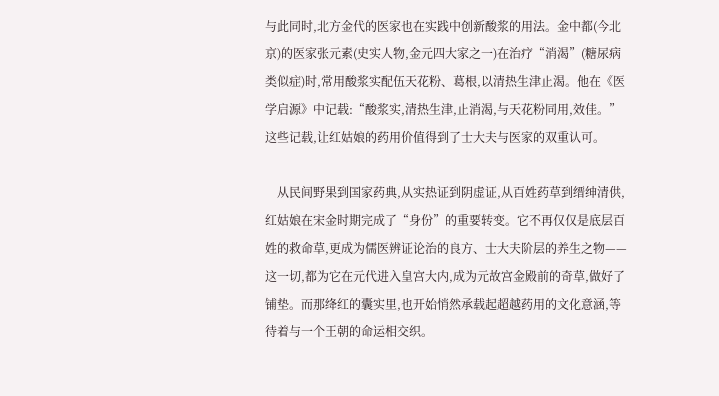与此同时,北方金代的医家也在实践中创新酸浆的用法。金中都(今北京)的医家张元素(史实人物,金元四大家之一)在治疗“消渴”(糖尿病类似症)时,常用酸浆实配伍天花粉、葛根,以清热生津止渴。他在《医学启源》中记载:“酸浆实,清热生津,止消渴,与天花粉同用,效佳。”这些记载,让红姑娘的药用价值得到了士大夫与医家的双重认可。

    从民间野果到国家药典,从实热证到阴虚证,从百姓药草到缙绅清供,红姑娘在宋金时期完成了“身份”的重要转变。它不再仅仅是底层百姓的救命草,更成为儒医辨证论治的良方、士大夫阶层的养生之物——这一切,都为它在元代进入皇宫大内,成为元故宫金殿前的奇草,做好了铺垫。而那绛红的囊实里,也开始悄然承载起超越药用的文化意涵,等待着与一个王朝的命运相交织。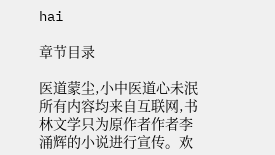hai

章节目录

医道蒙尘,小中医道心未泯所有内容均来自互联网,书林文学只为原作者作者李涌辉的小说进行宣传。欢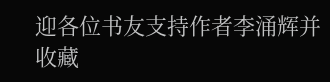迎各位书友支持作者李涌辉并收藏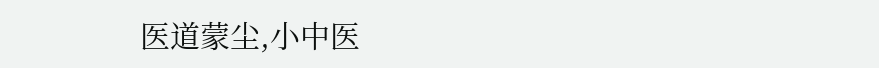医道蒙尘,小中医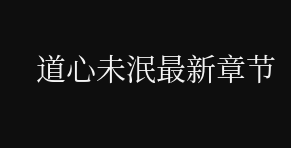道心未泯最新章节